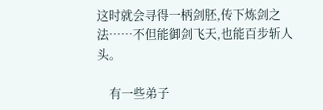这时就会寻得一柄剑胚,传下炼剑之法……不但能御剑飞天,也能百步斩人头。

    有一些弟子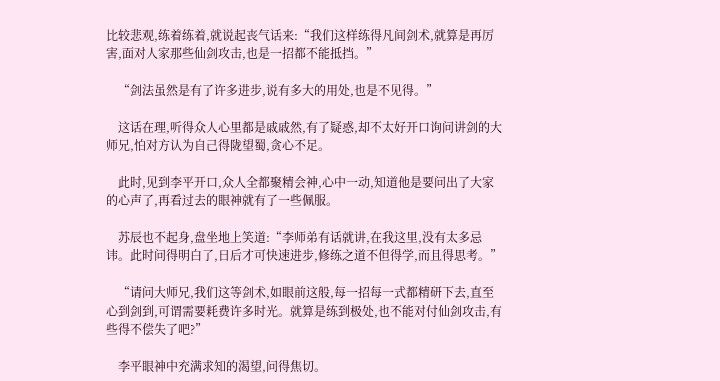比较悲观,练着练着,就说起丧气话来:“我们这样练得凡间剑术,就算是再厉害,面对人家那些仙剑攻击,也是一招都不能抵挡。”

    “剑法虽然是有了许多进步,说有多大的用处,也是不见得。”

    这话在理,听得众人心里都是戚戚然,有了疑惑,却不太好开口询问讲剑的大师兄,怕对方认为自己得陇望蜀,贪心不足。

    此时,见到李平开口,众人全都聚精会神,心中一动,知道他是要问出了大家的心声了,再看过去的眼神就有了一些佩服。

    苏辰也不起身,盘坐地上笑道:“李师弟有话就讲,在我这里,没有太多忌讳。此时问得明白了,日后才可快速进步,修练之道不但得学,而且得思考。”

    “请问大师兄,我们这等剑术,如眼前这般,每一招每一式都精研下去,直至心到剑到,可谓需要耗费许多时光。就算是练到极处,也不能对付仙剑攻击,有些得不偿失了吧?”

    李平眼神中充满求知的渴望,问得焦切。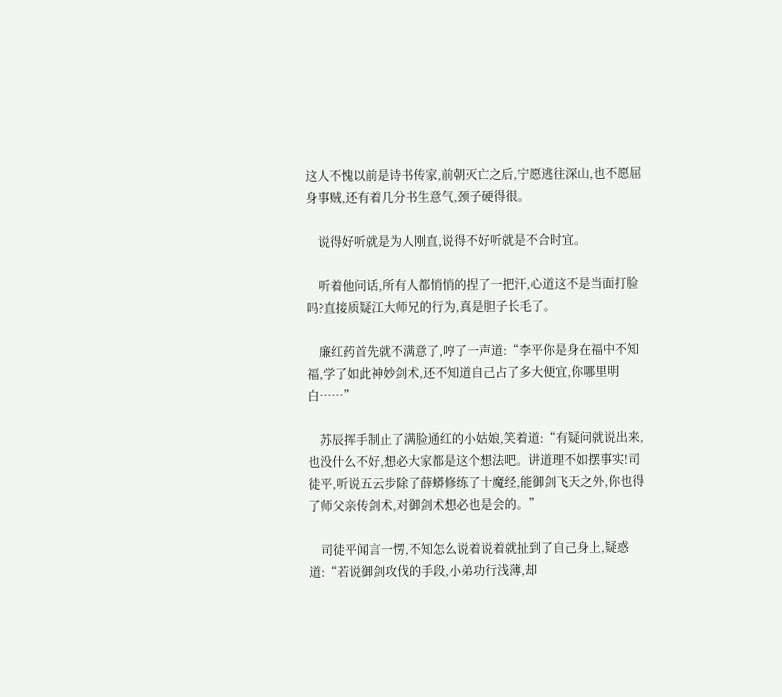这人不愧以前是诗书传家,前朝灭亡之后,宁愿逃往深山,也不愿屈身事贼,还有着几分书生意气,颈子硬得很。

    说得好听就是为人刚直,说得不好听就是不合时宜。

    听着他问话,所有人都悄悄的捏了一把汗,心道这不是当面打脸吗?直接质疑江大师兄的行为,真是胆子长毛了。

    廉红药首先就不满意了,哼了一声道:“李平你是身在福中不知福,学了如此神妙剑术,还不知道自己占了多大便宜,你哪里明白……”

    苏辰挥手制止了满脸通红的小姑娘,笑着道:“有疑问就说出来,也没什么不好,想必大家都是这个想法吧。讲道理不如摆事实!司徒平,听说五云步除了薛蟒修练了十魔经,能御剑飞天之外,你也得了师父亲传剑术,对御剑术想必也是会的。”

    司徒平闻言一愣,不知怎么说着说着就扯到了自己身上,疑惑道:“若说御剑攻伐的手段,小弟功行浅薄,却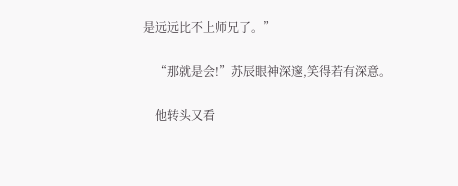是远远比不上师兄了。”

    “那就是会!”苏辰眼神深邃,笑得若有深意。

    他转头又看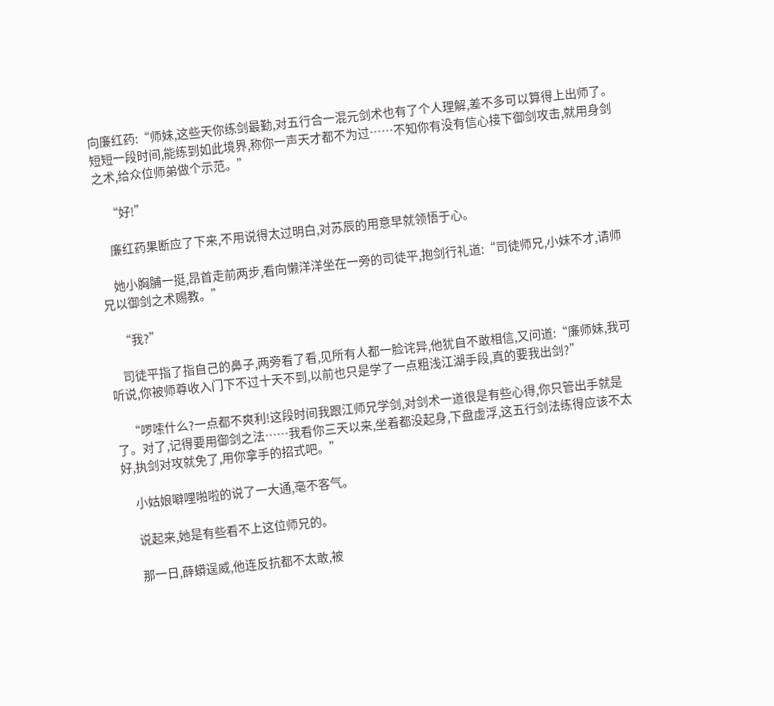向廉红药:“师妹,这些天你练剑最勤,对五行合一混元剑术也有了个人理解,差不多可以算得上出师了。短短一段时间,能练到如此境界,称你一声天才都不为过……不知你有没有信心接下御剑攻击,就用身剑之术,给众位师弟做个示范。”

    “好!”

    廉红药果断应了下来,不用说得太过明白,对苏辰的用意早就领悟于心。

    她小胸脯一挺,昂首走前两步,看向懒洋洋坐在一旁的司徒平,抱剑行礼道:“司徒师兄,小妹不才,请师兄以御剑之术赐教。”

    “我?”

    司徒平指了指自己的鼻子,两旁看了看,见所有人都一脸诧异,他犹自不敢相信,又问道:“廉师妹,我可听说,你被师尊收入门下不过十天不到,以前也只是学了一点粗浅江湖手段,真的要我出剑?”

    “啰嗦什么?一点都不爽利!这段时间我跟江师兄学剑,对剑术一道很是有些心得,你只管出手就是了。对了,记得要用御剑之法……我看你三天以来,坐着都没起身,下盘虚浮,这五行剑法练得应该不太好,执剑对攻就免了,用你拿手的招式吧。”

    小姑娘噼哩啪啦的说了一大通,毫不客气。

    说起来,她是有些看不上这位师兄的。

    那一日,薛蟒逞威,他连反抗都不太敢,被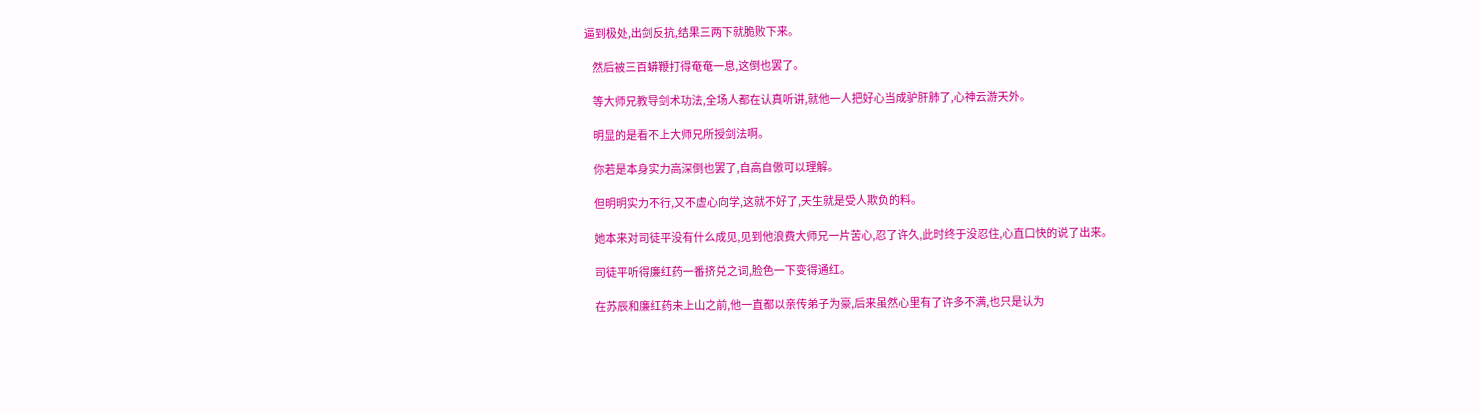逼到极处,出剑反抗,结果三两下就脆败下来。

    然后被三百蟒鞭打得奄奄一息,这倒也罢了。

    等大师兄教导剑术功法,全场人都在认真听讲,就他一人把好心当成驴肝肺了,心神云游天外。

    明显的是看不上大师兄所授剑法啊。

    你若是本身实力高深倒也罢了,自高自傲可以理解。

    但明明实力不行,又不虚心向学,这就不好了,天生就是受人欺负的料。

    她本来对司徒平没有什么成见,见到他浪费大师兄一片苦心,忍了许久,此时终于没忍住,心直口快的说了出来。

    司徒平听得廉红药一番挤兑之词,脸色一下变得通红。

    在苏辰和廉红药未上山之前,他一直都以亲传弟子为豪,后来虽然心里有了许多不满,也只是认为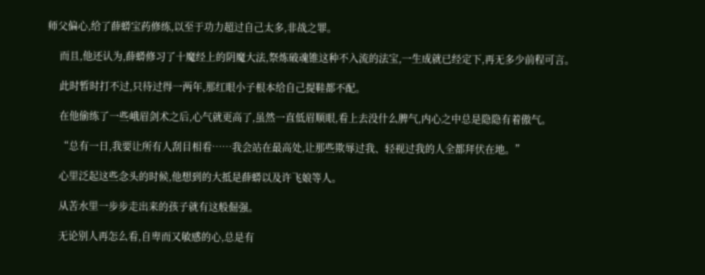师父偏心,给了薛蟒宝药修练,以至于功力超过自己太多,非战之罪。

    而且,他还认为,薛蟒修习了十魔经上的阴魔大法,祭炼破魂锥这种不入流的法宝,一生成就已经定下,再无多少前程可言。

    此时暂时打不过,只待过得一两年,那红眼小子根本给自己提鞋都不配。

    在他偷练了一些峨眉剑术之后,心气就更高了,虽然一直低眉顺眼,看上去没什么脾气,内心之中总是隐隐有着傲气。

    “总有一日,我要让所有人刮目相看……我会站在最高处,让那些欺辱过我、轻视过我的人全都拜伏在地。”

    心里泛起这些念头的时候,他想到的大抵是薛蟒以及许飞娘等人。

    从苦水里一步步走出来的孩子就有这般倔强。

    无论别人再怎么看,自卑而又敏感的心,总是有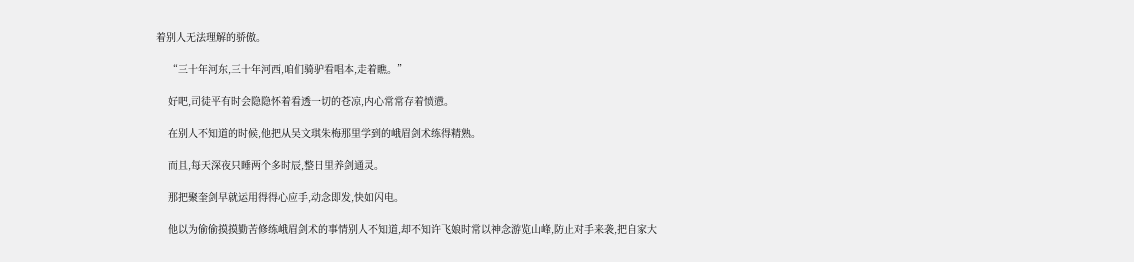着别人无法理解的骄傲。

    “三十年河东,三十年河西,咱们骑驴看唱本,走着瞧。”

    好吧,司徒平有时会隐隐怀着看透一切的苍凉,内心常常存着愤懑。

    在别人不知道的时候,他把从吴文琪朱梅那里学到的峨眉剑术练得精熟。

    而且,每天深夜只睡两个多时辰,整日里养剑通灵。

    那把聚奎剑早就运用得得心应手,动念即发,快如闪电。

    他以为偷偷摸摸勤苦修练峨眉剑术的事情别人不知道,却不知许飞娘时常以神念游览山峰,防止对手来袭,把自家大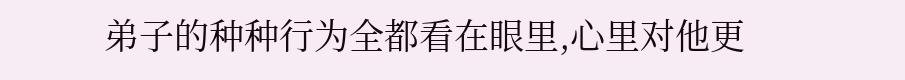弟子的种种行为全都看在眼里,心里对他更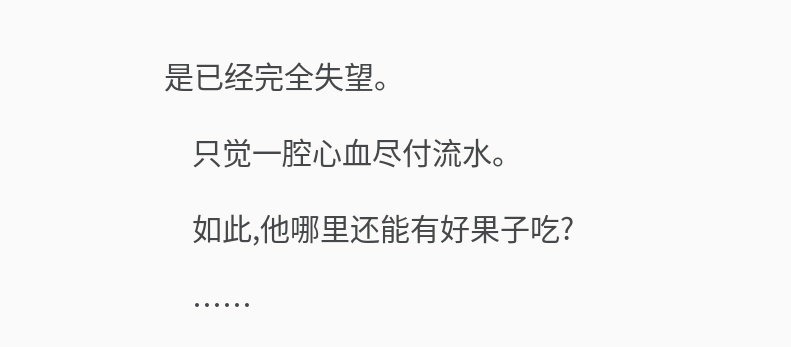是已经完全失望。

    只觉一腔心血尽付流水。

    如此,他哪里还能有好果子吃?

    ……